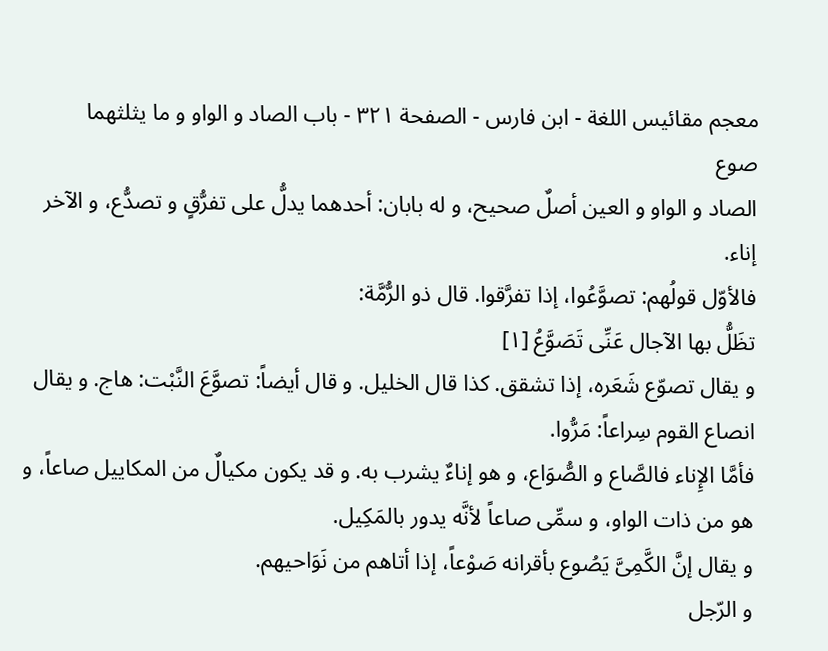معجم مقائيس اللغة - ابن فارس - الصفحة ٣٢١ - باب الصاد و الواو و ما يثلثهما
صوع
الصاد و الواو و العين أصلٌ صحيح، و له بابان: أحدهما يدلُّ على تفرُّقٍ و تصدُّع، و الآخر إناء.
فالأوّل قولُهم: تصوَّعُوا، إذا تفرَّقوا. قال ذو الرُّمَّة:
تظَلُّ بها الآجال عَنِّى تَصَوَّعُ [١]
و يقال تصوّع شَعَره، إذا تشقق. كذا قال الخليل. و قال أيضاً: تصوَّعَ النَّبْت: هاج. و يقال انصاع القوم سِراعاً: مَرُّوا.
فأمَّا الإِناء فالصَّاع و الصُّوَاع، و هو إناءٌ يشرب به. و قد يكون مكيالٌ من المكاييل صاعاً، و هو من ذات الواو، و سمِّى صاعاً لأنَّه يدور بالمَكِيل.
و يقال إنَّ الكَّمِىَّ يَصُوع بأقرانه صَوْعاً، إذا أتاهم من نَوَاحيهم.
و الرّجل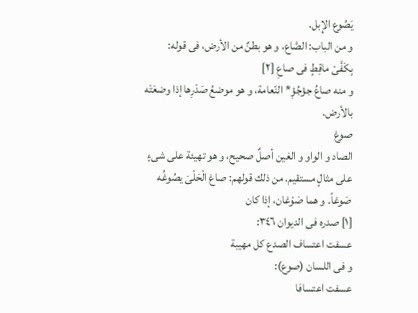يَصُوع الإِبل.
و من الباب: الصَّاع، و هو بطنٌ من الأرض، فى قوله:
بِكَفَّىْ ماقِطٍ فى صاعِ [٢]
و منه صاعُ جؤجُؤِ* النّعامة، و هو موضعُ صَدْرِها إذا وضعَتْه بالأرض.
صوغ
الصاد و الواو و الغين أصلٌ صحيح، و هو تهيئة على شىءٍ على مثالٍ مستقيم. من ذلك قولهم: صاغ الْحَلْىَ يصُوغُه صَوغاً. و هما صَوْغان، إذا كان
[١] صدره فى الديوان ٣٤٦:
عسفت اعتساف الصدع كل مهيبة
و فى اللسان (صوع):
عسفت اعتسافا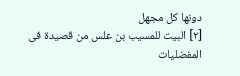دونها كل مجهل
[٢] البيت للمسيب بن علس من قصيدة فى المفضليات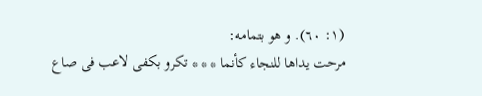(١: ٦٠). و هو بتمامه:
مرحت يداها للنجاء كأنما * * * تكرو بكفى لاعب فى صاع